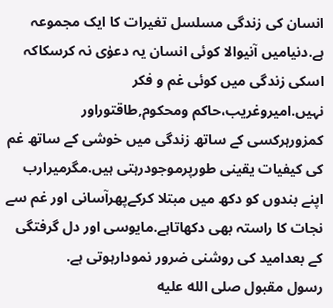انسان کی زندگی مسلسل تغیرات کا ایک مجموعہ ہے.دنیامیں آنیوالا کوئی انسان یہ دعوٰی نہ کرسکاکہ اسکی زندگی میں کوئی غم و فکر نہیں.امیروغریب،حاکم ومحکوم,طاقتوراور کمزورہرکسی کے ساتھ زندگی میں خوشی کے ساتھ غم کی کیفیات یقینی طورپرموجودرہتی ہیں.مگرمیرارب اپنے بندوں کو دکھ میں مبتلا کرکےپھرآسانی اور غم سے نجات کا راستہ بھی دکھاتاہے.مایوسی اور دل گرفتگی کے بعدامید کی روشنی ضرور نمودارہوتی ہے.
رسول مقبول صلى الله عليه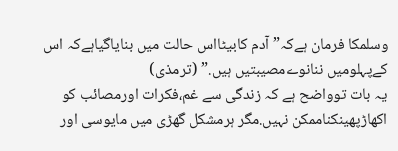وسلمکا فرمان ہےکہ” آدم کابیٹااس حالت میں بنایاگیاہےکہ اس کےپہلومیں ننانوےمصیبتیں ہیں.” (ترمذی)
یہ بات توواضح ہے کہ زندگی سے غم،فکرات اورمصائب کو اکھاڑپھینکناممکن نہیں.مگر ہرمشکل گھڑی میں مایوسی اور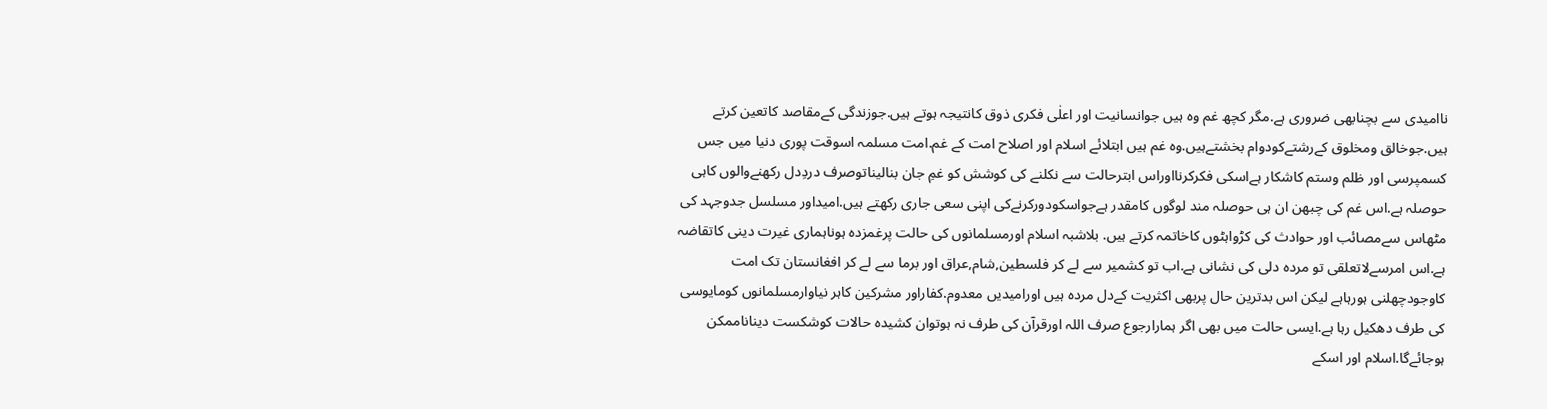ناامیدی سے بچنابھی ضروری ہے.مگر کچھ غم وہ ہیں جوانسانیت اور اعلٰی فکری ذوق کانتیجہ ہوتے ہیں.جوزندگی کےمقاصد کاتعین کرتے ہیں.جوخالق ومخلوق کےرشتےکودوام بخشتےہیں.وہ غم ہیں ابتلائے اسلام اور اصلاح امت کے غم.امت مسلمہ اسوقت پوری دنیا میں جس کسمپرسی اور ظلم وستم کاشکار ہےاسکی فکرکرنااوراس ابترحالت سے نکلنے کی کوشش کو غمِ جان بنالیناتوصرف دردِدل رکھنےوالوں کاہی حوصلہ ہے.اس غم کی چبھن ان ہی حوصلہ مند لوگوں کامقدر ہےجواسکودورکرنےکی اپنی سعی جاری رکھتے ہیں.امیداور مسلسل جدوجہد کی مٹھاس سےمصائب اور حوادث کی کڑواہٹوں کاخاتمہ کرتے ہیں. بلاشبہ اسلام اورمسلمانوں کی حالت پرغمزدہ ہوناہماری غیرت دینی کاتقاضہ ہے.اس امرسےلاتعلقی تو مردہ دلی کی نشانی ہے.اب تو کشمیر سے لے کر فلسطین,شام,عراق اور برما سے لے کر افغانستان تک امت کاوجودچھلنی ہورہاہے لیکن اس بدترین حال پربھی اکثریت کےدل مردہ ہیں اورامیدیں معدوم.کفاراور مشرکین کاہر نیاوارمسلمانوں کومایوسی کی طرف دھکیل رہا ہے.ایسی حالت میں بھی اگر ہمارارجوع صرف اللہ اورقرآن کی طرف نہ ہوتوان کشیدہ حالات کوشکست دیناناممکن ہوجائےگا.اسلام اور اسکے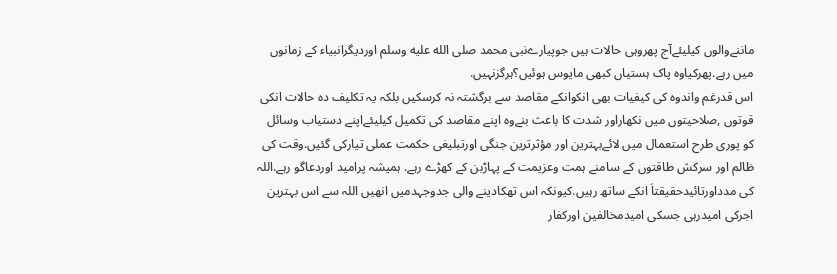ماننےوالوں کیلیئےآج پھروہی حالات ہیں جوپیارےنبی محمد صلى الله عليه وسلم اوردیگرانبیاء کے زمانوں میں رہے.پھرکیاوہ پاک ہستیاں کبھی مایوس ہوئیں؟ہرگزنہیں.
اس قدرغم واندوہ کی کیفیات بھی انکوانکے مقاصد سے برگشتہ نہ کرسکیں بلکہ یہ تکلیف دہ حالات انکی قوتوں ,صلاحیتوں میں نکھاراور شدت کا باعث بنےوہ اپنے مقاصد کی تکمیل کیلیئےاپنے دستیاب وسائل کو پوری طرح استعمال میں لائےبہترین اور مؤثرترین جنگی اورتبلیغی حکمت عملی تیارکی گئیں.وقت کی ظالم اور سرکش طاقتوں کے سامنے ہمت وعزیمت کے پہاڑبن کے کھڑے رہے. ہمیشہ پرامید اوردعاگو رہے.اللہ کی مدداورتائیدحقیقتاَ انکے ساتھ رہیں.کیونکہ اس تھکادینے والی جدوجہدمیں انھیں اللہ سے اس بہترین اجرکی امیدرہی جسکی امیدمخالفین اورکفار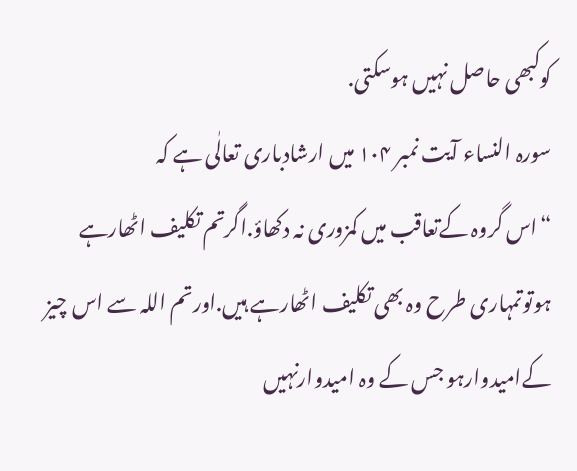کوکبھی حاصل نہیں ہوسکتی.
سورہ النساء آیت نمبر ۱۰۴ میں ارشادباری تعالٰی ہے کہ
“اس گروہ کےتعاقب میں کمزوری نہ دکھاؤ.اگرتم تکلیف اٹھارہے ہوتوتمہاری طرح وہ بھی تکلیف اٹھارہے ہیں.اورتم اللہ سے اس چیز کےامیدوارہو جس کے وہ امیدوارنہیں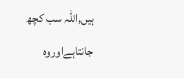ہیں,اللہ سب کچھ جانتاہےاوروہ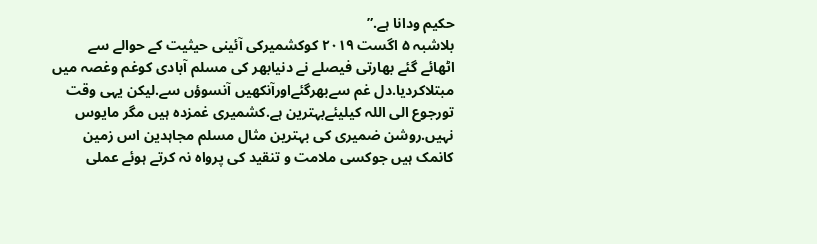حکیم ودانا ہے.”
بلاشبہ ۵ اگست ۲۰۱۹ کوکشمیرکی آئینی حیثیت کے حوالے سے اٹھائے گئے بھارتی فیصلے نے دنیابھر کی مسلم آبادی کوغم وغصہ میں مبتلاکردیا.دل غم سےبھرگئےاورآنکھیں آنسوؤں سے.لیکن یہی وقت تورجوع الی اللہ کیلیئےبہترین ہے.کشمیری غمزدہ ہیں مگر مایوس نہیں.روشن ضمیری کی بہترین مثال مسلم مجاہدین اس زمین کانمک ہیں جوکسی ملامت و تنقید کی پرواہ نہ کرتے ہوئے عملی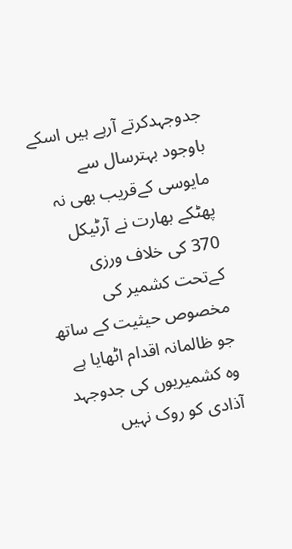جدوجہدکرتے آرہے ہیں اسکے باوجود بہترسال سے مایوسی کےقریب بھی نہ پھٹکے بھارت نے آرٹیکل 370 کی خلاف ورزی کےتحت کشمیر کی مخصوص حیثیت کے ساتھ جو ظالمانہ اقدام اٹھایا ہے وہ کشمیریوں کی جدوجہد آذادی کو روک نہیں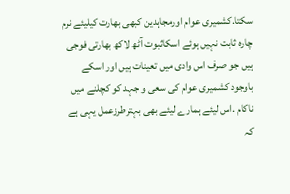سکتا.کشمیری عوام اورمجاہدین کبھی بھارت کیلیئے نرم چارہ ثابت نہیں ہوئے اسکاثبوت آٹھ لاکھ بھارتی فوجی ہیں جو صرف اس وادی میں تعینات ہیں اور اسکے باوجود کشمیری عوام کی سعی و جہد کو کچلنے میں ناکام .اس لیئے ہمارے لیئے بھی بہترطرزعمل یہی ہے کہ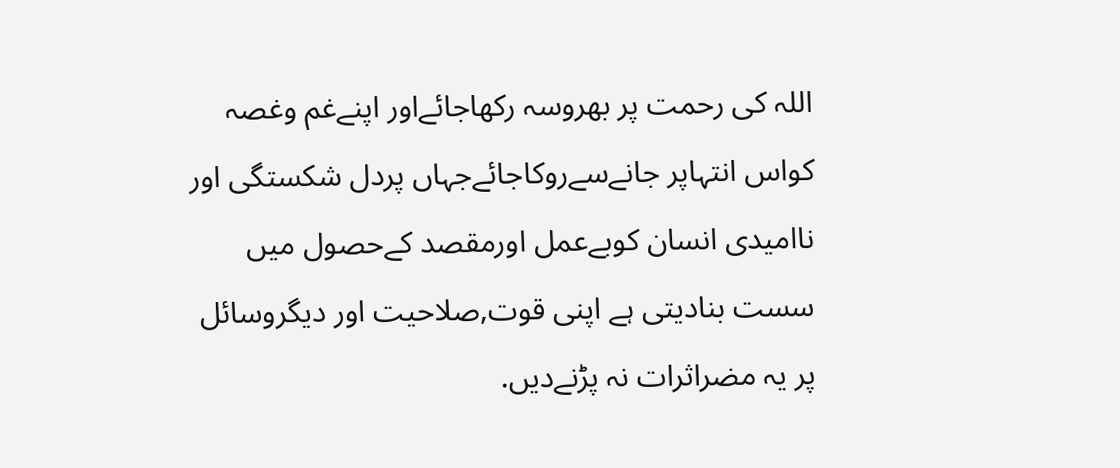اللہ کی رحمت پر بھروسہ رکھاجائےاور اپنےغم وغصہ کواس انتہاپر جانےسےروکاجائےجہاں پردل شکستگی اور ناامیدی انسان کوبےعمل اورمقصد کےحصول میں سست بنادیتی ہے اپنی قوت,صلاحیت اور دیگروسائل پر یہ مضراثرات نہ پڑنےدیں.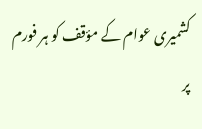کشمیری عوام کے مؤقف کو ہر فورم پر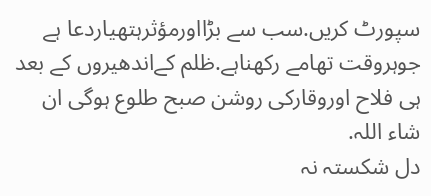سپورٹ کریں.سب سے بڑااورمؤثرہتھیاردعا ہے جوہروقت تھامے رکھناہے.ظلم کےاندھیروں کے بعد ہی فلاح اوروقارکی روشن صبح طلوع ہوگی ان شاء اللہ.
دل شکستہ نہ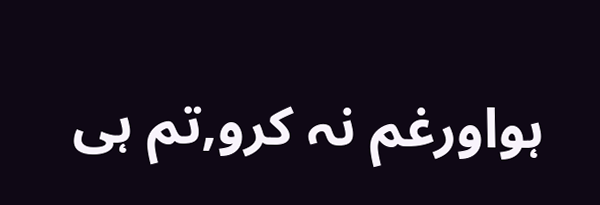ہواورغم نہ کرو,تم ہی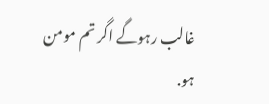غالب رہوگے اگر تم مومن ہو.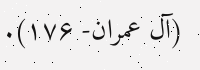(آل عمران- ۱۷۶).